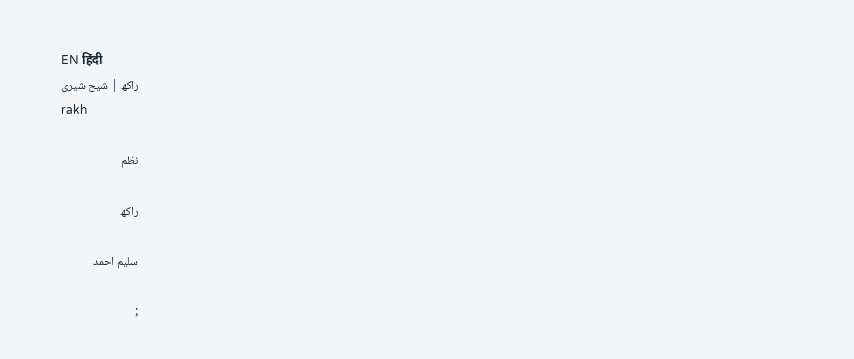EN हिंदी
راکھ | شیح شیری
rakh

نظم

راکھ

سلیم احمد

;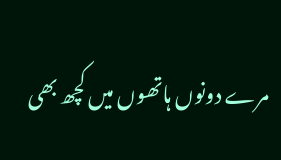مرے دونوں ہاتھوں میں کچھ بھی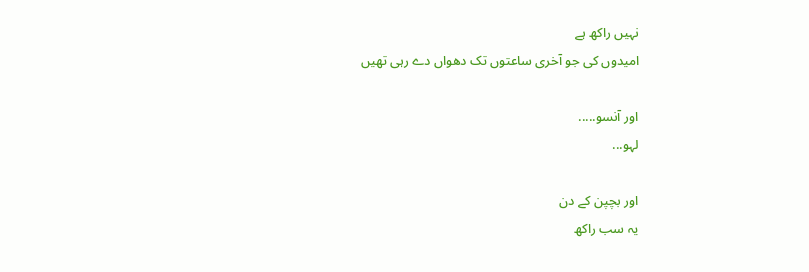نہیں راکھ ہے
امیدوں کی جو آخری ساعتوں تک دھواں دے رہی تھیں

اور آنسو.....
لہو...

اور بچپن کے دن
یہ سب راکھ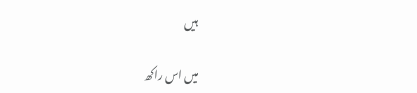ہیں

میں اس راکھ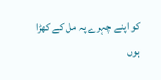کو اپنے چہرے پہ مل کے کھڑا ہوں